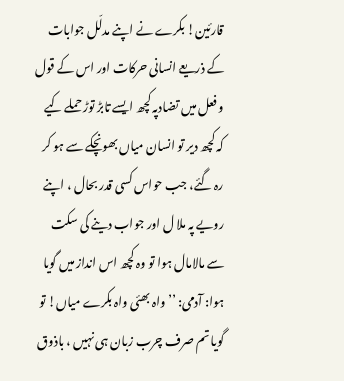قارئین! بکرے نے اپنے مدلّل جوابات کے ذریعے انسانی حرکات اور اس کے قول و فعل میں تضادپہ کچھ ایسے تابڑ توڑ حملے کیے کہ کچھ دیر تو انسان میاں بھونچکے سے ہو کر رہ گئے، جب حواس کسی قدر بحال ، اپنے رویے پہ ملا ل اور جواب دینے کی سکت سے مالامال ہوا تو وہ کچھ اس انداز میں گویا ہوا: آدمی: ’’واہ بھئی واہ بکرے میاں! تو گویا تم صرف چرب زبان ہی نہیں ، باذوق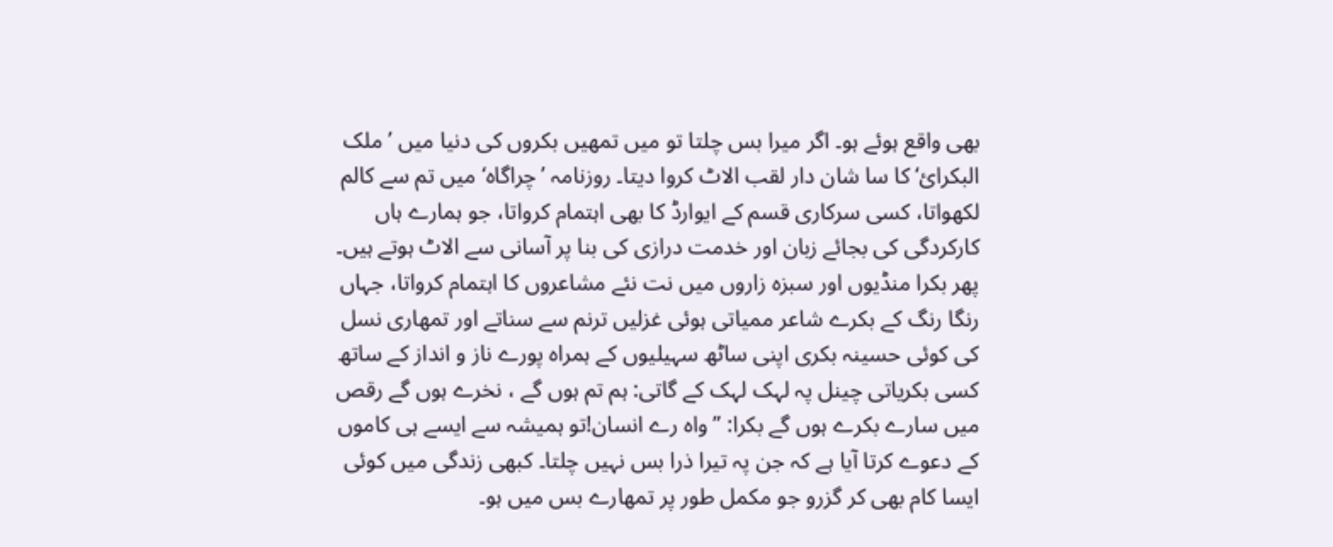بھی واقع ہوئے ہو۔ اگر میرا بس چلتا تو میں تمھیں بکروں کی دنیا میں ’ ملک البکرائ‘ کا سا شان دار لقب الاٹ کروا دیتا۔ روزنامہ ’چراگاہ‘ میں تم سے کالم لکھواتا، کسی سرکاری قسم کے ایوارڈ کا بھی اہتمام کرواتا، جو ہمارے ہاں کارکردگی کی بجائے زبان اور خدمت درازی کی بنا پر آسانی سے الاٹ ہوتے ہیں۔ پھر بکرا منڈیوں اور سبزہ زاروں میں نت نئے مشاعروں کا اہتمام کرواتا، جہاں رنگا رنگ کے بکرے شاعر ممیاتی ہوئی غزلیں ترنم سے سناتے اور تمھاری نسل کی کوئی حسینہ بکری اپنی ساٹھ سہیلیوں کے ہمراہ پورے ناز و انداز کے ساتھ کسی بکریاتی چینل پہ لہک لہک کے گاتی: ہم تم ہوں گے ، نخرے ہوں گے رقص میں سارے بکرے ہوں گے بکرا: ’’ واہ رے انسان!تو ہمیشہ سے ایسے ہی کاموں کے دعوے کرتا آیا ہے کہ جن پہ تیرا ذرا بس نہیں چلتا۔ کبھی زندگی میں کوئی ایسا کام بھی کر گزرو جو مکمل طور پر تمھارے بس میں ہو۔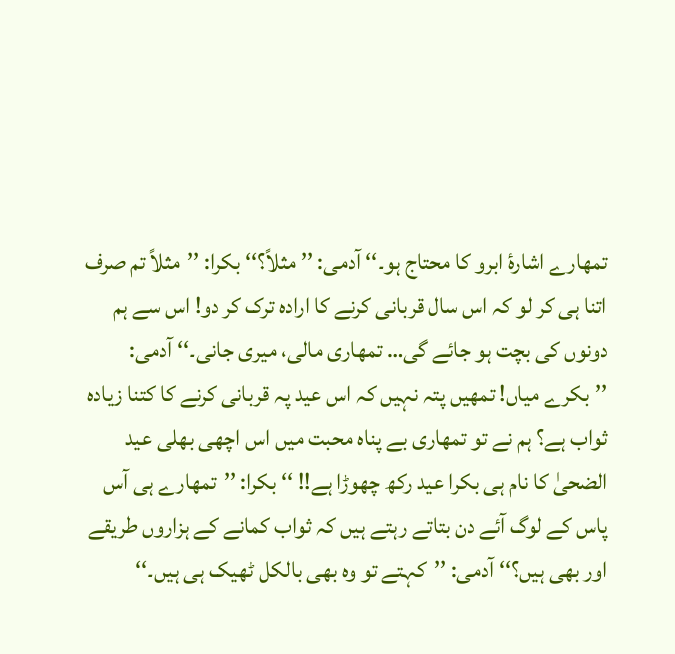تمھارے اشارۂ ابرو کا محتاج ہو۔‘‘ آدمی: ’’ مثلاً؟‘‘ بکرا: ’’مثلاً تم صرف اتنا ہی کر لو کہ اس سال قربانی کرنے کا ارادہ ترک کر دو! اس سے ہم دونوں کی بچت ہو جائے گی… تمھاری مالی، میری جانی۔‘‘ آدمی: ’’بکرے میاں! تمھیں پتہ نہیں کہ اس عید پہ قربانی کرنے کا کتنا زیادہ ثواب ہے؟ ہم نے تو تمھاری بے پناہ محبت میں اس اچھی بھلی عید الضحیٰ کا نام ہی بکرا عید رکھ چھوڑا ہے!! ‘‘ بکرا: ’’تمھارے ہی آس پاس کے لوگ آئے دن بتاتے رہتے ہیں کہ ثواب کمانے کے ہزاروں طریقے اور بھی ہیں؟‘‘ آدمی: ’’کہتے تو وہ بھی بالکل ٹھیک ہی ہیں۔‘‘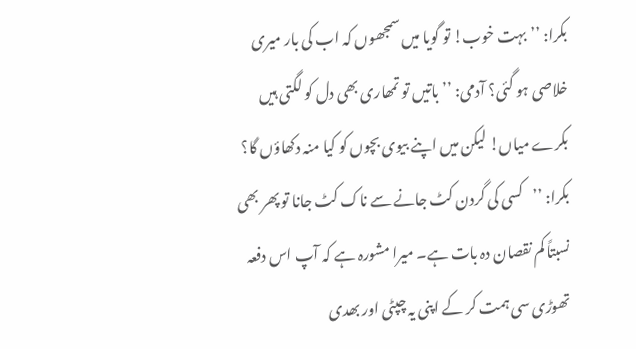بکرا: ’’بہت خوب! تو گویا میں سمجھوں کہ اب کی بار میری خلاصی ہو گئی؟ آدمی: ’’باتیں تو تمھاری بھی دل کو لگتی ہیں بکرے میاں! لیکن میں اپنے بیوی بچوں کو کیا منہ دکھاؤں گا؟ بکرا: ’’کسی کی گردن کٹ جانے سے ناک کٹ جانا تو پھر بھی نسبتاً کم نقصان دہ بات ہے۔ میرا مشورہ ہے کہ آپ اس دفعہ تھوڑی سی ہمت کر کے اپنی یہ چپٹی اور بھدی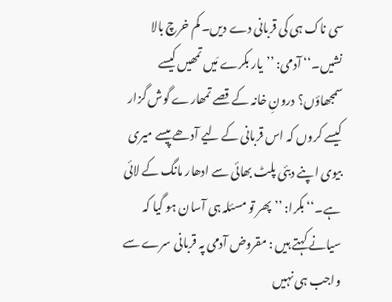سی ناک ہی کی قربانی دے دیں۔ کم خرچ بالا نشیں۔‘‘ آدمی: ’’یار بکرے مَیں تمھیں کیسے سمجھاؤں؟ درونِ خانہ کے قصے تمھارے گوش گزار کیسے کروں کہ اس قربانی کے لیے آدھے پیسے میری بیوی اپنے دبئی پلٹ بھائی سے ادھار مانگ کے لائی ہے۔‘‘ بکرا: ’’ پھر تو مسئلہ ہی آسان ہو گیا کہ سیانے کہتے ہیں : مقروض آدمی پہ قربانی سرے سے واجب ہی نہیں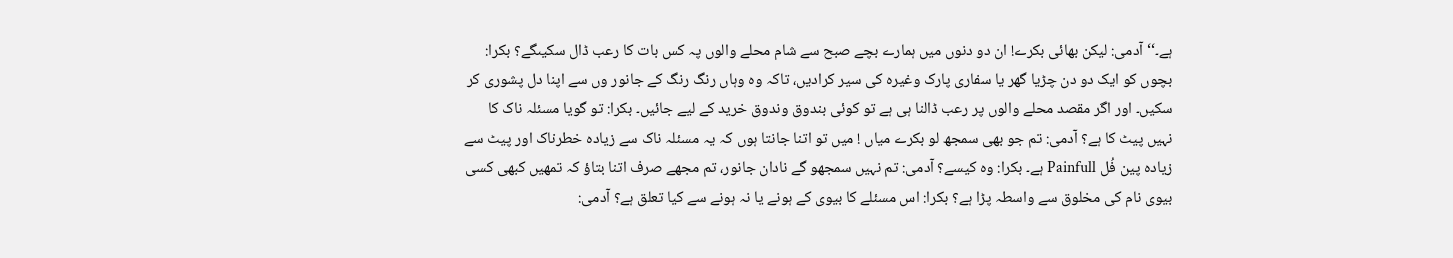ہے۔‘‘ آدمی: لیکن بھائی بکرے! ان دو دنوں میں ہمارے بچے صبح سے شام محلے والوں پہ کس بات کا رعب ڈال سکیںگے؟ بکرا: بچوں کو ایک دو دن چڑیا گھر یا سفاری پارک وغیرہ کی سیر کرادیں، تاکہ وہ وہاں رنگ رنگ کے جانور وں سے اپنا دل پشوری کر سکیں۔ اور اگر مقصد محلے والوں پر رعب ڈالنا ہی ہے تو کوئی بندوق وندوق خرید کے لیے جائیں۔ بکرا: تو گویا مسئلہ ناک کا نہیں پیٹ کا ہے؟ آدمی: تم جو بھی سمجھ لو بکرے میاں ! میں تو اتنا جانتا ہوں کہ یہ مسئلہ ناک سے زیادہ خطرناک اور پیٹ سے زیادہ پین فُل Painfull ہے۔ بکرا: وہ کیسے؟ آدمی: تم نہیں سمجھو گے نادان جانور، تم مجھے صرف اتنا بتاؤ کہ تمھیں کبھی کسی بیوی نام کی مخلوق سے واسطہ پڑا ہے؟ بکرا: اس مسئلے کا بیوی کے ہونے یا نہ ہونے سے کیا تعلق ہے؟ آدمی: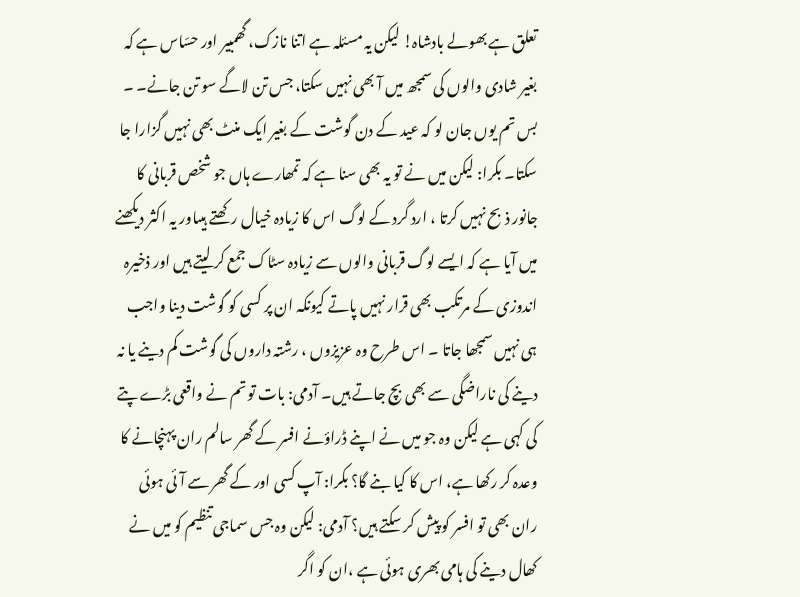تعلق ہے بھولے بادشاہ! لیکن یہ مسئلہ ہے اتنا نازک، گھمبیر اور حسّاس ہے کہ بغیر شادی والوں کی سمجھ میں آ بھی نہیں سکتا، جس تن لاگے سو تن جانے۔ ۔ بس تم یوں جان لو کہ عید کے دن گوشت کے بغیر ایک منٹ بھی نہیں گزارا جا سکتا۔ بکرا: لیکن میں نے تو یہ بھی سنا ہے کہ تمھارے ہاں جو شخص قربانی کا جانور ذبح نہیں کرتا ، ارد گرد کے لوگ اس کا زیادہ خیال رکھتے ہیںاور یہ اکثر دیکھنے میں آیا ہے کہ ایسے لوگ قربانی والوں سے زیادہ سٹاک جمع کر لیتے ہیں اور ذخیرہ اندوزی کے مرتکب بھی قرار نہیں پاتے کیونکہ ان پر کسی کو گوشت دینا واجب ہی نہیں سمجھا جاتا ۔ اس طرح وہ عزیزوں ، رشتہ داروں کی گوشت کم دینے یا نہ دینے کی ناراضگی سے بھی بچ جاتے ہیں۔ آدمی: بات تو تم نے واقعی بڑے پتے کی کہی ہے لیکن وہ جو میں نے اپنے ڈراؤنے افسر کے گھر سالم ران پہنچانے کا وعدہ کر رکھا ہے، اس کا کیا بنے گا؟ بکرا: آپ کسی اور کے گھر سے آئی ہوئی ران بھی تو افسر کو پیش کر سکتے ہیں؟ آدمی: لیکن وہ جس سماجی تنظیم کو میں نے کھال دینے کی ہامی بھری ہوئی ہے ،ان کو اگر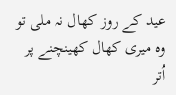عید کے روز کھال نہ ملی تو وہ میری کھال کھینچنے پر اُتر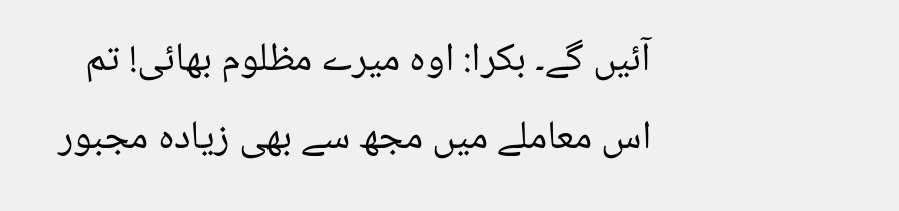آئیں گے۔ بکرا: اوہ میرے مظلوم بھائی! تم اس معاملے میں مجھ سے بھی زیادہ مجبور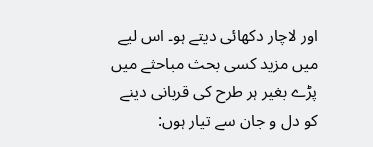اور لاچار دکھائی دیتے ہو۔ اس لیے میں مزید کسی بحث مباحثے میں پڑے بغیر ہر طرح کی قربانی دینے کو دل و جان سے تیار ہوں: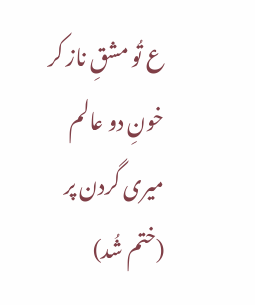ع تُو مشقِ ناز کر خونِ دو عالم میری گردن پر (ختم شُد)